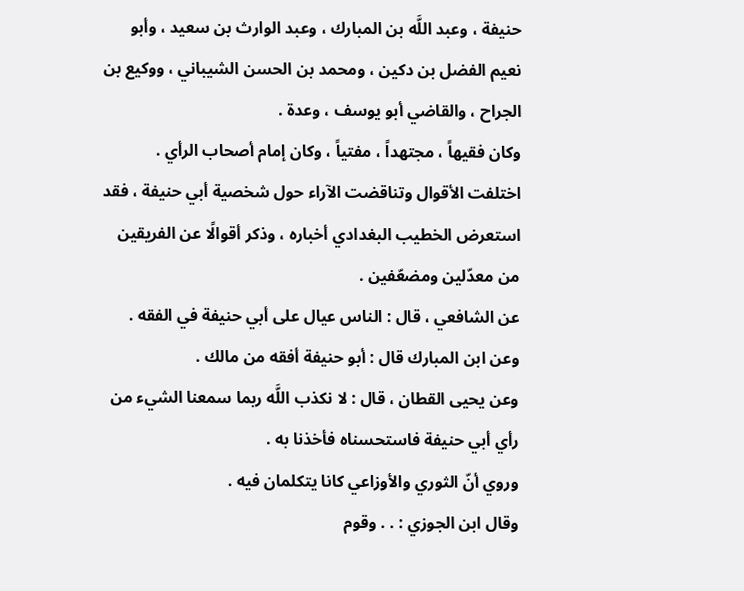حنيفة ، وعبد اللَّه بن المبارك ، وعبد الوارث بن سعيد ، وأبو نعيم الفضل بن دكين ، ومحمد بن الحسن الشيباني ، ووكيع بن الجراح ، والقاضي أبو يوسف ، وعدة .
وكان فقيهاً ، مجتهداً ، مفتياً ، وكان إمام أصحاب الرأي .
اختلفت الأقوال وتناقضت الآراء حول شخصية أبي حنيفة ، فقد استعرض الخطيب البغدادي أخباره ، وذكر أقوالًا عن الفريقين من معدّلين ومضعّفين .
عن الشافعي ، قال : الناس عيال على أبي حنيفة في الفقه .
وعن ابن المبارك قال : أبو حنيفة أفقه من مالك .
وعن يحيى القطان ، قال : لا نكذب اللَّه ربما سمعنا الشيء من رأي أبي حنيفة فاستحسناه فأخذنا به .
وروي أنّ الثوري والأوزاعي كانا يتكلمان فيه .
وقال ابن الجوزي : . . وقوم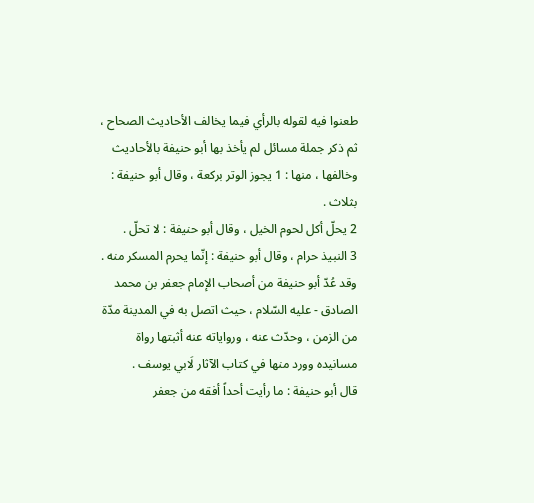طعنوا فيه لقوله بالرأي فيما يخالف الأحاديث الصحاح ، ثم ذكر جملة مسائل لم يأخذ بها أبو حنيفة بالأحاديث وخالفها ، منها : 1 يجوز الوتر بركعة ، وقال أبو حنيفة : بثلاث .
2 يحلّ أكل لحوم الخيل ، وقال أبو حنيفة : لا تحلّ .
3 النبيذ حرام ، وقال أبو حنيفة : إنّما يحرم المسكر منه .
وقد عُدّ أبو حنيفة من أصحاب الإمام جعفر بن محمد الصادق - عليه السّلام ، حيث اتصل به في المدينة مدّة من الزمن ، وحدّث عنه ، ورواياته عنه أثبتها رواة مسانيده وورد منها في كتاب الآثار لَابي يوسف .
قال أبو حنيفة : ما رأيت أحداً أفقه من جعفر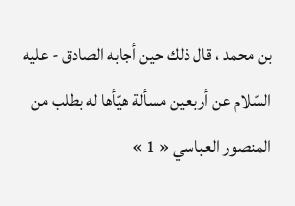بن محمد ، قال ذلك حين أجابه الصادق - عليه السّلام عن أربعين مسألة هيّأها له بطلب من المنصور العباسي « 1 »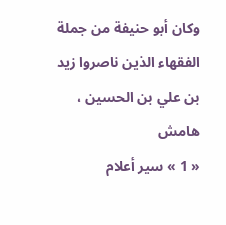وكان أبو حنيفة من جملة الفقهاء الذين ناصروا زيد بن علي بن الحسين ،
هامش
« 1 » سير أعلام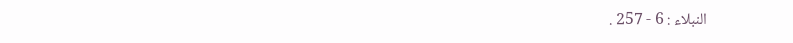النبلاء : 6 - 257 .